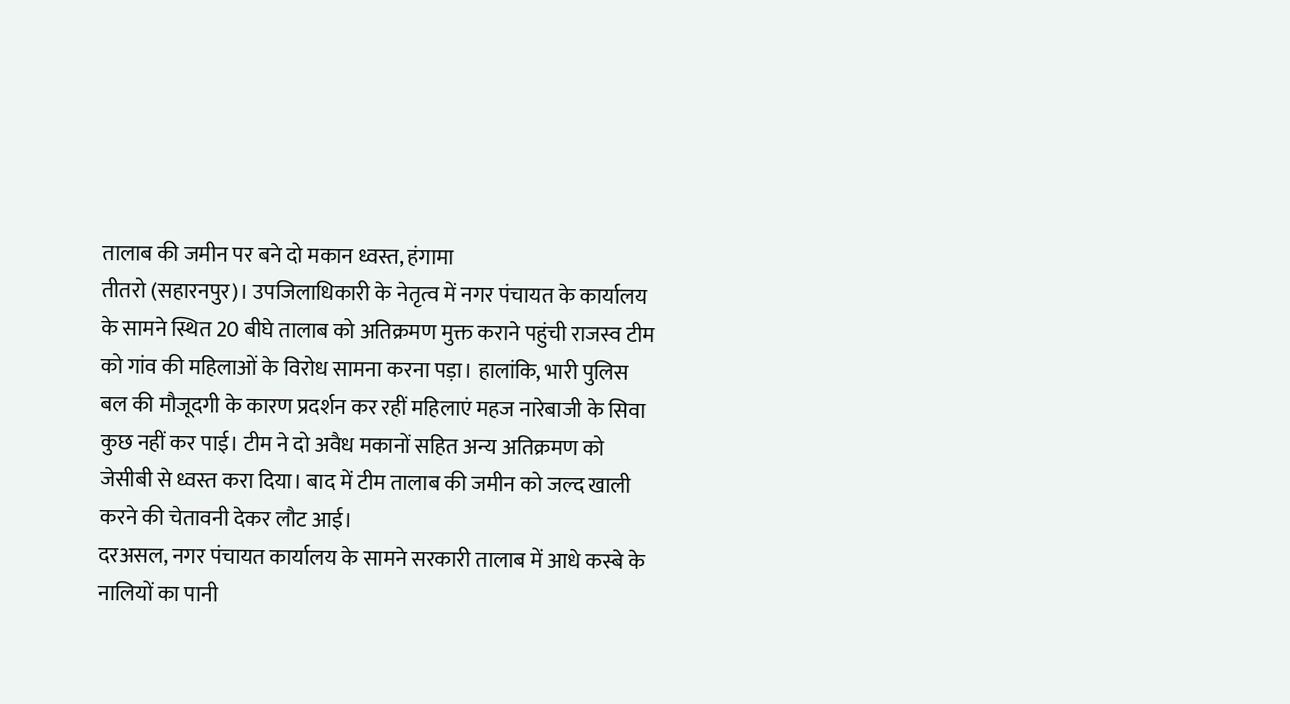तालाब की जमीन पर बने दो मकान ध्वस्त, हंगामा
तीतरो (सहारनपुर)। उपजिलाधिकारी के नेतृत्व में नगर पंचायत के कार्यालय के सामने स्थित 20 बीघे तालाब को अतिक्रमण मुक्त कराने पहुंची राजस्व टीम को गांव की महिलाओं के विरोध सामना करना पड़ा। हालांकि, भारी पुलिस बल की मौजूदगी के कारण प्रदर्शन कर रहीं महिलाएं महज नारेबाजी के सिवा कुछ नहीं कर पाई। टीम ने दो अवैध मकानों सहित अन्य अतिक्रमण को जेसीबी से ध्वस्त करा दिया। बाद में टीम तालाब की जमीन को जल्द खाली करने की चेतावनी देकर लौट आई।
दरअसल, नगर पंचायत कार्यालय के सामने सरकारी तालाब में आधे कस्बे के नालियों का पानी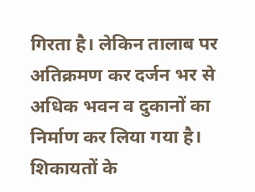गिरता है। लेकिन तालाब पर अतिक्रमण कर दर्जन भर से अधिक भवन व दुकानों का निर्माण कर लिया गया है। शिकायतों के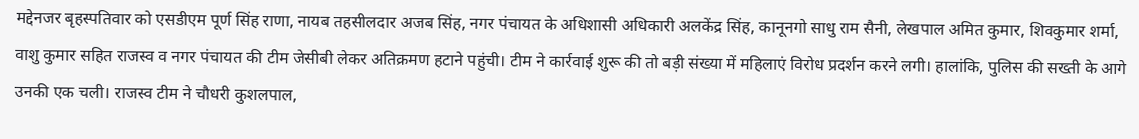मद्देनजर बृहस्पतिवार को एसडीएम पूर्ण सिंह राणा, नायब तहसीलदार अजब सिंह, नगर पंचायत के अधिशासी अधिकारी अलकेंद्र सिंह, कानूनगो साधु राम सैनी, लेखपाल अमित कुमार, शिवकुमार शर्मा, वाशु कुमार सहित राजस्व व नगर पंचायत की टीम जेसीबी लेकर अतिक्रमण हटाने पहुंची। टीम ने कार्रवाई शुरू की तो बड़ी संख्या में महिलाएं विरोध प्रदर्शन करने लगी। हालांकि, पुलिस की सख्ती के आगे उनकी एक चली। राजस्व टीम ने चौधरी कुशलपाल,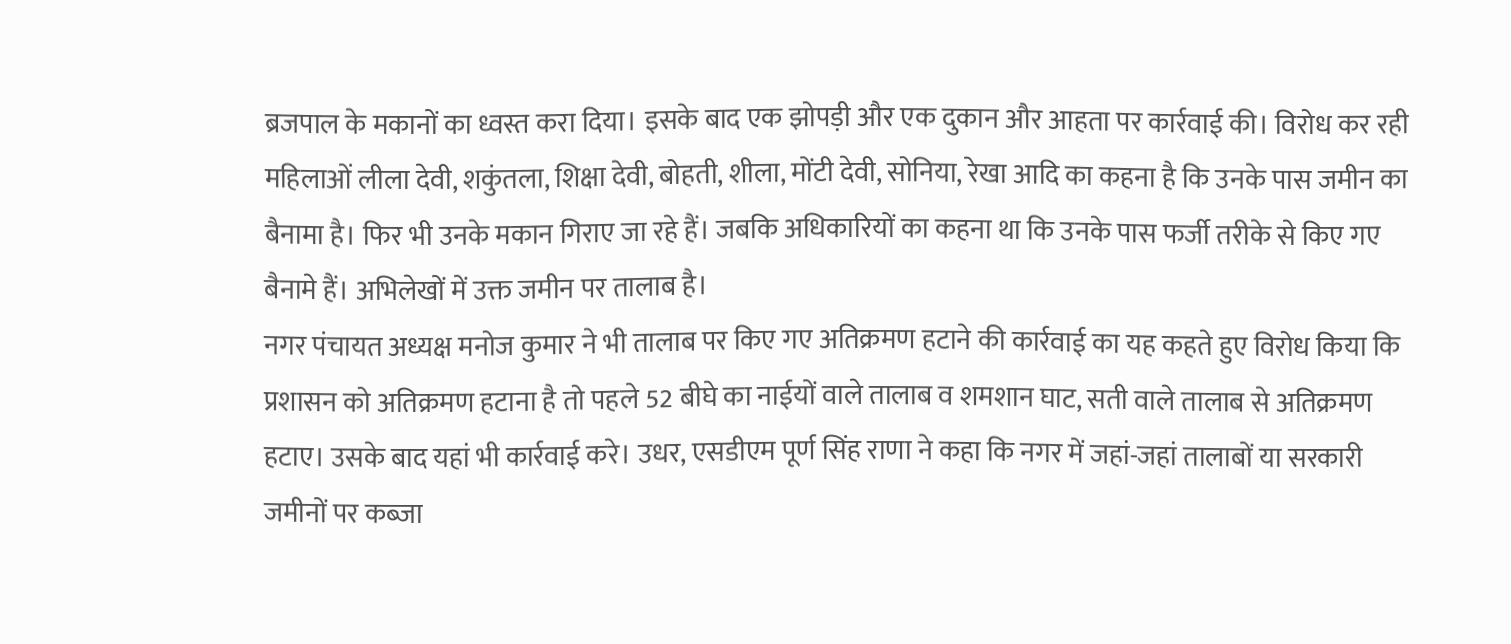ब्रजपाल के मकानों का ध्वस्त करा दिया। इसके बाद एक झोपड़ी और एक दुकान और आहता पर कार्रवाई की। विरोध कर रही महिलाओं लीला देवी, शकुंतला, शिक्षा देवी, बोहती, शीला, मोंटी देवी, सोनिया, रेखा आदि का कहना है कि उनके पास जमीन का बैनामा है। फिर भी उनके मकान गिराए जा रहे हैं। जबकि अधिकारियों का कहना था कि उनके पास फर्जी तरीके से किए गए बैनामे हैं। अभिलेखों में उक्त जमीन पर तालाब है।
नगर पंचायत अध्यक्ष मनोज कुमार ने भी तालाब पर किए गए अतिक्रमण हटाने की कार्रवाई का यह कहते हुए विरोध किया कि प्रशासन को अतिक्रमण हटाना है तो पहले 52 बीघे का नाईयों वाले तालाब व शमशान घाट, सती वाले तालाब से अतिक्रमण हटाए। उसके बाद यहां भी कार्रवाई करे। उधर, एसडीएम पूर्ण सिंह राणा ने कहा कि नगर में जहां-जहां तालाबों या सरकारी जमीनों पर कब्जा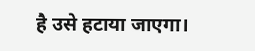है उसे हटाया जाएगा।